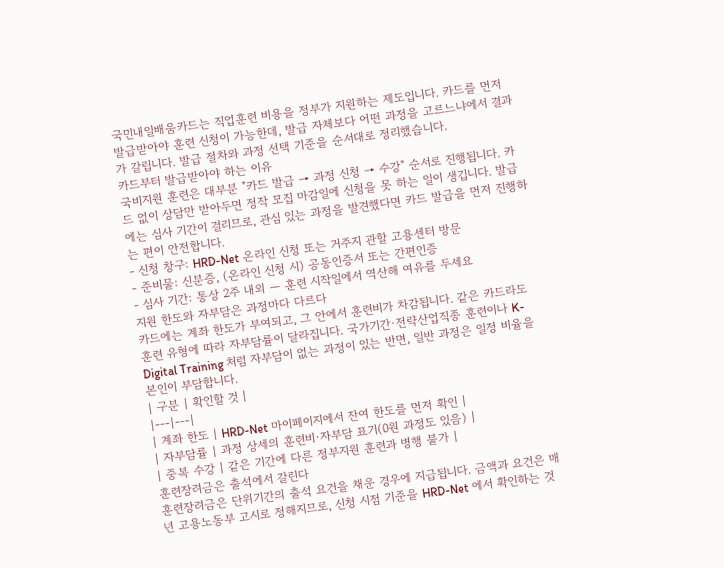국민내일배움카드는 직업훈련 비용을 정부가 지원하는 제도입니다. 카드를 먼저 발급받아야 훈련 신청이 가능한데, 발급 자체보다 어떤 과정을 고르느냐에서 결과가 갈립니다. 발급 절차와 과정 선택 기준을 순서대로 정리했습니다.
카드부터 발급받아야 하는 이유
국비지원 훈련은 대부분 "카드 발급 → 과정 신청 → 수강" 순서로 진행됩니다. 카드 없이 상담만 받아두면 정작 모집 마감일에 신청을 못 하는 일이 생깁니다. 발급에는 심사 기간이 걸리므로, 관심 있는 과정을 발견했다면 카드 발급을 먼저 진행하는 편이 안전합니다.
- 신청 창구: HRD-Net 온라인 신청 또는 거주지 관할 고용센터 방문
- 준비물: 신분증, (온라인 신청 시) 공동인증서 또는 간편인증
- 심사 기간: 통상 2주 내외 — 훈련 시작일에서 역산해 여유를 두세요
지원 한도와 자부담은 과정마다 다르다
카드에는 계좌 한도가 부여되고, 그 안에서 훈련비가 차감됩니다. 같은 카드라도 훈련 유형에 따라 자부담률이 달라집니다. 국가기간·전략산업직종 훈련이나 K-Digital Training 처럼 자부담이 없는 과정이 있는 반면, 일반 과정은 일정 비율을 본인이 부담합니다.
| 구분 | 확인할 것 |
|---|---|
| 계좌 한도 | HRD-Net 마이페이지에서 잔여 한도를 먼저 확인 |
| 자부담률 | 과정 상세의 훈련비·자부담 표기(0원 과정도 있음) |
| 중복 수강 | 같은 기간에 다른 정부지원 훈련과 병행 불가 |
훈련장려금은 출석에서 갈린다
훈련장려금은 단위기간의 출석 요건을 채운 경우에 지급됩니다. 금액과 요건은 매년 고용노동부 고시로 정해지므로, 신청 시점 기준을 HRD-Net 에서 확인하는 것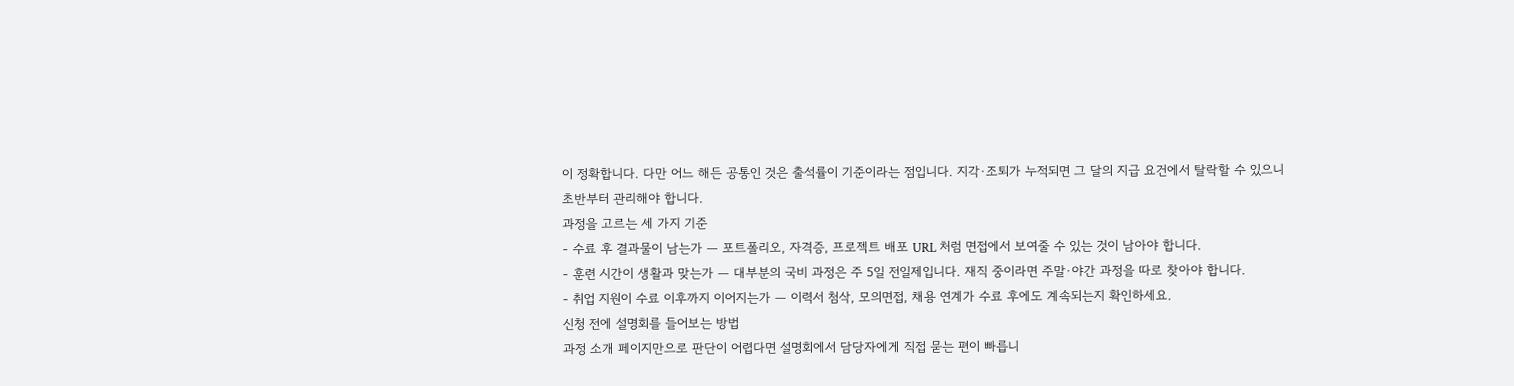이 정확합니다. 다만 어느 해든 공통인 것은 출석률이 기준이라는 점입니다. 지각·조퇴가 누적되면 그 달의 지급 요건에서 탈락할 수 있으니 초반부터 관리해야 합니다.
과정을 고르는 세 가지 기준
- 수료 후 결과물이 남는가 — 포트폴리오, 자격증, 프로젝트 배포 URL 처럼 면접에서 보여줄 수 있는 것이 남아야 합니다.
- 훈련 시간이 생활과 맞는가 — 대부분의 국비 과정은 주 5일 전일제입니다. 재직 중이라면 주말·야간 과정을 따로 찾아야 합니다.
- 취업 지원이 수료 이후까지 이어지는가 — 이력서 첨삭, 모의면접, 채용 연계가 수료 후에도 계속되는지 확인하세요.
신청 전에 설명회를 들어보는 방법
과정 소개 페이지만으로 판단이 어렵다면 설명회에서 담당자에게 직접 묻는 편이 빠릅니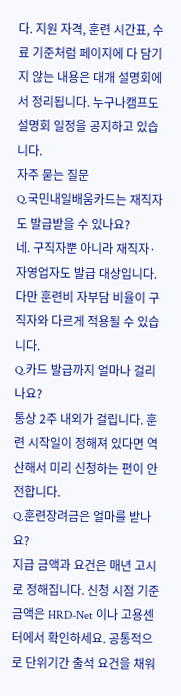다. 지원 자격, 훈련 시간표, 수료 기준처럼 페이지에 다 담기지 않는 내용은 대개 설명회에서 정리됩니다. 누구나캠프도 설명회 일정을 공지하고 있습니다.
자주 묻는 질문
Q.국민내일배움카드는 재직자도 발급받을 수 있나요?
네. 구직자뿐 아니라 재직자·자영업자도 발급 대상입니다. 다만 훈련비 자부담 비율이 구직자와 다르게 적용될 수 있습니다.
Q.카드 발급까지 얼마나 걸리나요?
통상 2주 내외가 걸립니다. 훈련 시작일이 정해져 있다면 역산해서 미리 신청하는 편이 안전합니다.
Q.훈련장려금은 얼마를 받나요?
지급 금액과 요건은 매년 고시로 정해집니다. 신청 시점 기준 금액은 HRD-Net 이나 고용센터에서 확인하세요. 공통적으로 단위기간 출석 요건을 채워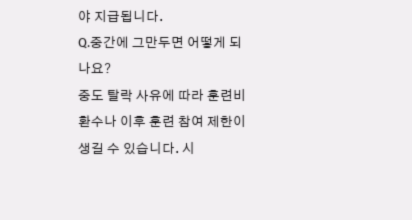야 지급됩니다.
Q.중간에 그만두면 어떻게 되나요?
중도 탈락 사유에 따라 훈련비 환수나 이후 훈련 참여 제한이 생길 수 있습니다. 시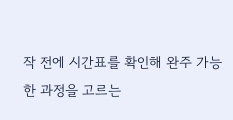작 전에 시간표를 확인해 완주 가능한 과정을 고르는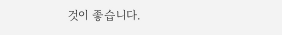것이 좋습니다.